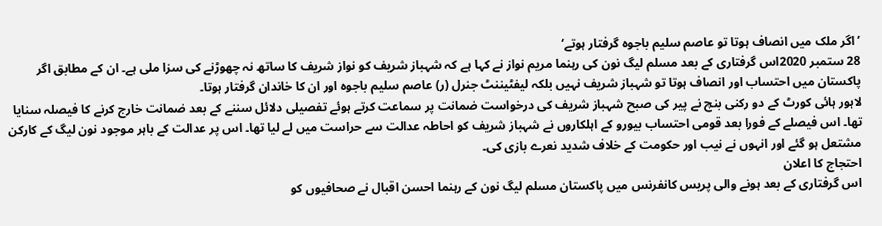’اگر ملک میں انصاف ہوتا تو عاصم سلیم باجوہ گرفتار ہوتے‘
28 ستمبر 2020اس گرفتاری کے بعد مسلم لیگ نون کی رہنما مریم نواز نے کہا ہے کہ شہباز شریف کو نواز شریف کا ساتھ نہ چھوڑنے کی سزا ملی ہے۔ ان کے مطابق اگر پاکستان میں احتساب اور انصاف ہوتا تو شہباز شریف نہیں بلکہ لیفٹیننٹ جنرل (ر) عاصم سلیم باجوہ اور ان کا خاندان گرفتار ہوتا۔
لاہور ہائی کورٹ کے دو رکنی بنچ نے پیر کی صبح شہباز شریف کی درخواست ضمانت پر سماعت کرتے ہوئے تفصیلی دلائل سننے کے بعد ضمانت خارج کرنے کا فیصلہ سنایا تھا۔ اس فیصلے کے فورا بعد قومی احتساب بیورو کے اہلکاروں نے شہباز شریف کو احاطہ عدالت سے حراست میں لے لیا تھا۔ اس پر عدالت کے باہر موجود نون لیگ کے کارکن مشتعل ہو گئے اور انہوں نے نیب اور حکومت کے خلاف شدید نعرے بازی کی۔
احتجاج کا اعلان
اس گرفتاری کے بعد ہونے والی پریس کانفرنس میں پاکستان مسلم لیگ نون کے رہنما احسن اقبال نے صحافیوں کو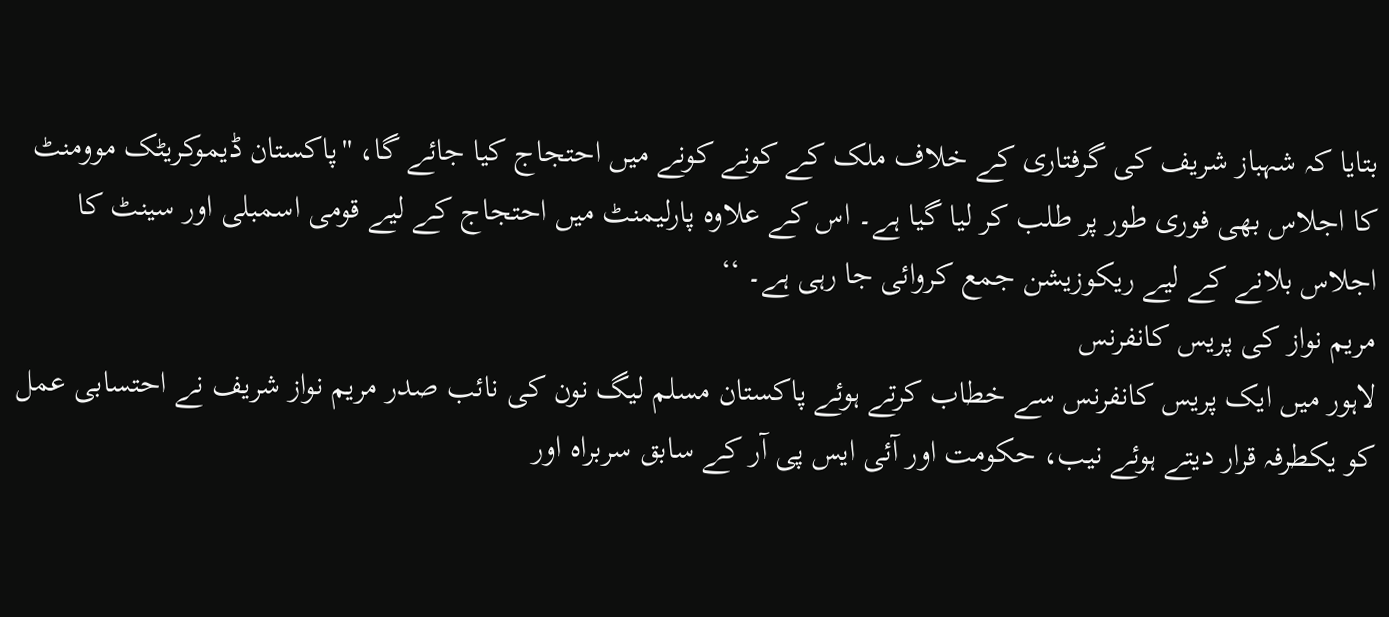بتایا کہ شہباز شریف کی گرفتاری کے خلاف ملک کے کونے کونے میں احتجاج کیا جائے گا، ''پاکستان ڈیموکریٹک موومنٹ کا اجلاس بھی فوری طور پر طلب کر لیا گیا ہے۔ اس کے علاوہ پارلیمنٹ میں احتجاج کے لیے قومی اسمبلی اور سینٹ کا اجلاس بلانے کے لیے ریکوزیشن جمع کروائی جا رہی ہے۔ ‘‘
مریم نواز کی پریس کانفرنس
لاہور میں ایک پریس کانفرنس سے خطاب کرتے ہوئے پاکستان مسلم لیگ نون کی نائب صدر مریم نواز شریف نے احتسابی عمل کو یکطرفہ قرار دیتے ہوئے نیب، حکومت اور آئی ایس پی آر کے سابق سربراہ اور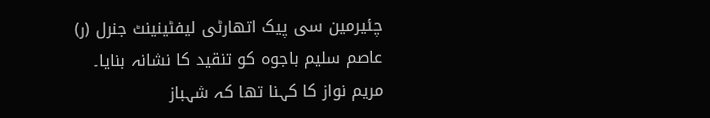چئیرمین سی پیک اتھارٹی لیفٹینینٹ جنرل (ر) عاصم سلیم باجوہ کو تنقید کا نشانہ بنایا۔
مریم نواز کا کہنا تھا کہ شہباز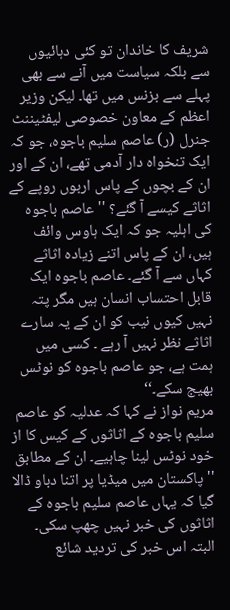شریف کا خاندان تو کئی دہائیوں سے بلکہ سیاست میں آنے سے بھی پہلے سے بزنس میں تھا۔ لیکن وزیر اعظم کے معاون خصوصی لیفٹیننٹ جنرل (ر) عاصم سلیم باجوہ، جو کہ ایک تنخواہ دار آدمی تھے، ان کے اور ان کے بچوں کے پاس اربوں روپے کے اثاثے کیسے آ گئے؟ '' عاصم باجوہ کی اہلیہ جو کہ ایک ہاوس وائف ہیں، ان کے پاس اتنے زیادہ اثاثے کہاں سے آ گئے۔ عاصم باجوہ ایک قابل احتساب انسان ہیں مگر پتہ نہیں کیوں نیب کو ان کے یہ سارے اثاثے نظر نہیں آ رہے ۔ کسی میں ہمت ہے، جو عاصم باجوہ کو نوٹس بھیج سکے۔‘‘
مریم نواز نے کہا کہ عدلیہ کو عاصم سلیم باجوہ کے اثاثوں کے کیس کا از خود نوٹس لینا چاہیے۔ ان کے مطابق '' پاکستان میں میڈیا پر اتنا دباو ڈالا گیا کہ یہاں عاصم سلیم باجوہ کے اثاثوں کی خبر نہیں چھپ سکی۔ البتہ اس خبر کی تردید شائع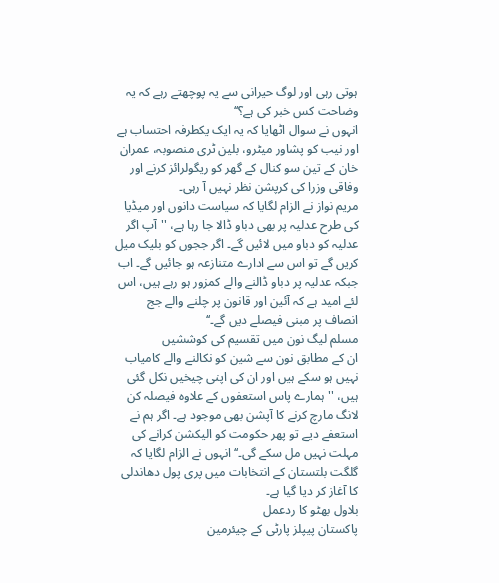ہوتی رہی اور لوگ حیرانی سے یہ پوچھتے رہے کہ یہ وضاحت کس خبر کی ہے؟‘‘
انہوں نے سوال اٹھایا کہ یہ ایک یکطرفہ احتساب ہے اور نیب کو پشاور میٹرو، بلین ٹری منصوبہ، عمران خان کے تین سو کنال کے گھر کو ریگولرائز کرنے اور وفاقی وزرا کی کرپشن نظر نہیں آ رہی۔
مریم نواز نے الزام لگایا کہ سیاست دانوں اور میڈیا کی طرح عدلیہ پر بھی دباو ڈالا جا رہا ہے، ''آپ اگر عدلیہ کو دباو میں لائیں گے۔ اگر ججوں کو بلیک میل کریں گے تو اس سے ادارے متنازعہ ہو جائیں گے۔ اب جبکہ عدلیہ پر دباو ڈالنے والے کمزور ہو رہے ہیں، اس لئے امید ہے کہ آئین اور قانون پر چلنے والے جج انصاف پر مبنی فیصلے دیں گے۔‘‘
مسلم لیگ نون میں تقسیم کی کوششیں
ان کے مطابق نون سے شین کو نکالنے والے کامیاب نہیں ہو سکے ہیں اور ان کی اپنی چیخیں نکل گئی ہیں، ''ہمارے پاس استعفوں کے علاوہ فیصلہ کن لانگ مارچ کرنے کا آپشن بھی موجود ہے۔ اگر ہم نے استعفے دیے تو پھر حکومت کو الیکشن کرانے کی مہلت نہیں مل سکے گی۔‘‘ انہوں نے الزام لگایا کہ گلگت بلتستان کے انتخابات میں پری پول دھاندلی کا آغاز کر دیا گیا ہے۔
بلاول بھٹو کا ردعمل
پاکستان پیپلز پارٹی کے چیئرمین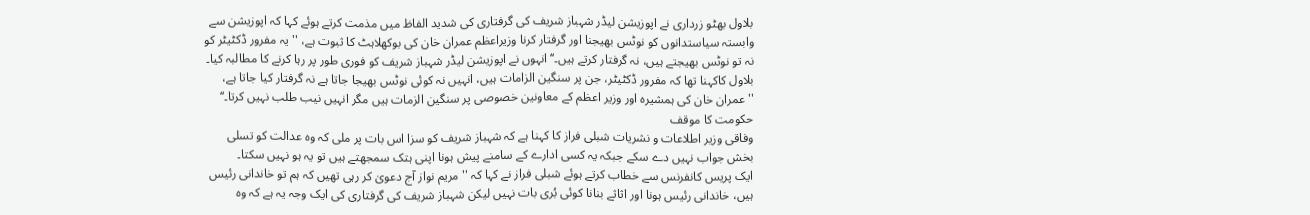بلاول بھٹو زرداری نے اپوزیشن لیڈر شہباز شریف کی گرفتاری کی شدید الفاظ میں مذمت کرتے ہوئے کہا کہ اپوزیشن سے وابستہ سیاستدانوں کو نوٹس بھیجنا اور گرفتار کرنا وزیراعظم عمران خان کی بوکھلاہٹ کا ثبوت ہے، ''یہ مفرور ڈکٹیٹر کو نہ تو نوٹس بھیجتے ہیں، نہ گرفتار کرتے ہیں۔‘‘ انہوں نے اپوزیشن لیڈر شہباز شریف کو فوری طور پر رہا کرنے کا مطالبہ کیا۔
بلاول کاکہنا تھا کہ مفرور ڈکٹیٹر، جن پر سنگین الزامات ہیں، انہیں نہ کوئی نوٹس بھیجا جاتا ہے نہ گرفتار کیا جاتا ہے، ''عمران خان کی ہمشیرہ اور وزیر اعظم کے معاونین خصوصی پر سنگین الزمات ہیں مگر انہیں نیب طلب نہیں کرتا۔‘‘
حکومت کا موقف
وفاقی وزیر اطلاعات و نشریات شبلی فراز کا کہنا ہے کہ شہباز شریف کو سزا اس بات پر ملی کہ وہ عدالت کو تسلی بخش جواب نہیں دے سکے جبکہ یہ کسی ادارے کے سامنے پیش ہونا اپنی ہتک سمجھتے ہیں تو یہ ہو نہیں سکتا۔
ایک پریس کانفرنس سے خطاب کرتے ہوئے شبلی فراز نے کہا کہ ''مریم نواز آج دعویٰ کر رہی تھیں کہ ہم تو خاندانی رئیس ہیں، خاندانی رئیس ہونا اور اثاثے بنانا کوئی بُری بات نہیں لیکن شہباز شریف کی گرفتاری کی ایک وجہ یہ ہے کہ وہ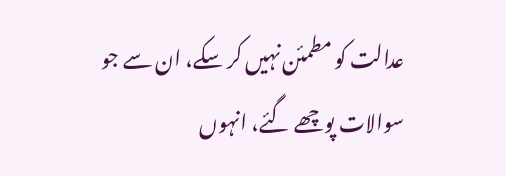عدالت کو مطمئن نہیں کر سکے، ان سے جو سوالات پوچھے گئے، انہوں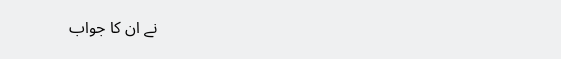نے ان کا جواب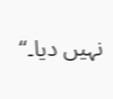نہیں دیا۔‘‘